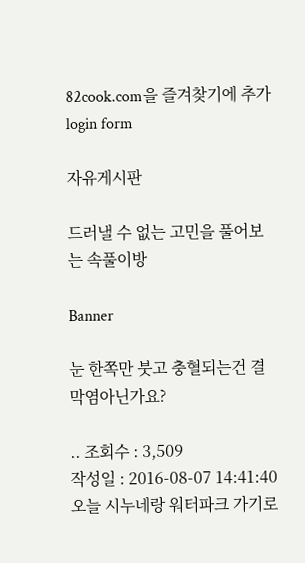82cook.com을 즐겨찾기에 추가
login form

자유게시판

드러낼 수 없는 고민을 풀어보는 속풀이방

Banner

눈 한쪽만 붓고 충혈되는건 결막염아닌가요?

.. 조회수 : 3,509
작성일 : 2016-08-07 14:41:40
오늘 시누네랑 워터파크 가기로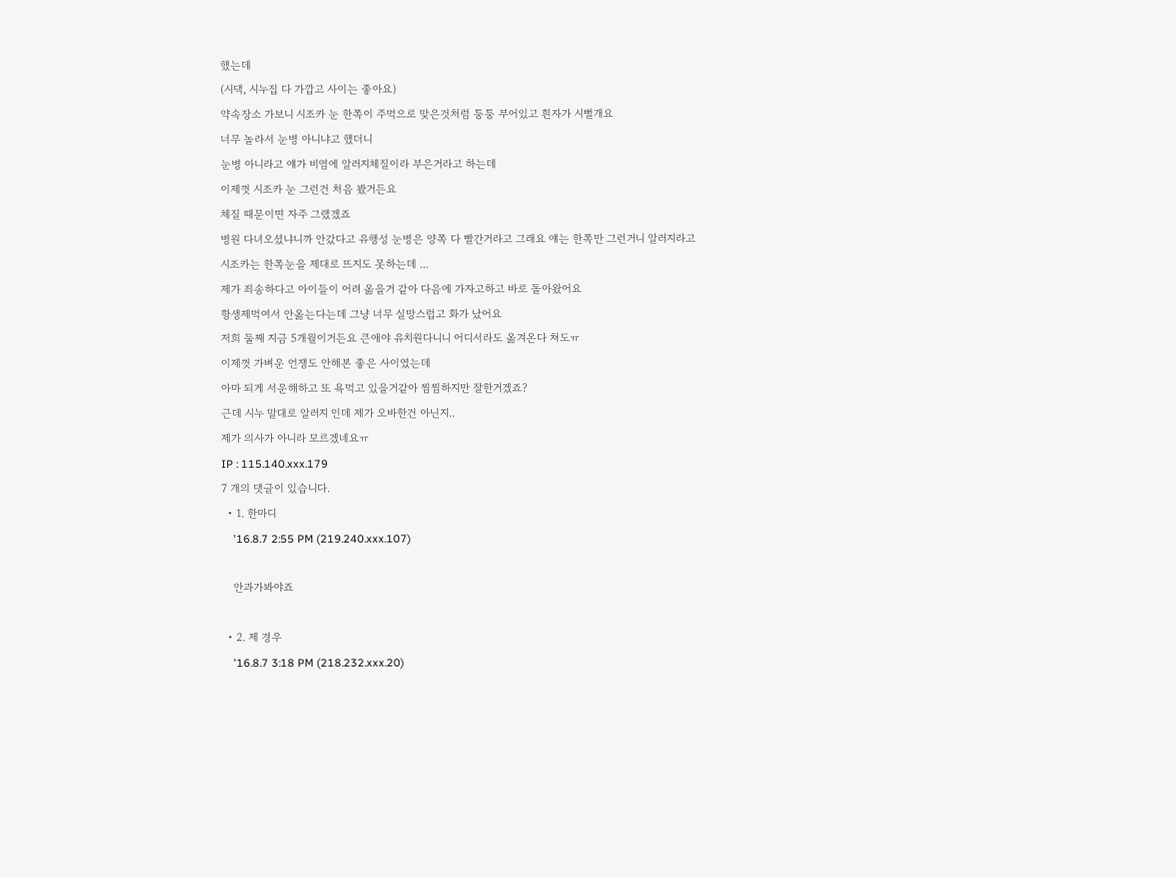했는데
(시댁, 시누집 다 가깝고 사이는 좋아요)
약속장소 가보니 시조카 눈 한쪽이 주먹으로 맞은것처럼 퉁퉁 부어있고 흰자가 시뻘개요
너무 놀라서 눈병 아니냐고 했더니
눈병 아니라고 얘가 비염에 알러지체질이라 부은거라고 하는데
이제껏 시조카 눈 그런건 처음 봤거든요
체질 때문이면 자주 그랬겠죠
병원 다녀오셨냐니까 안갔다고 유행성 눈병은 양쪽 다 빨간거라고 그래요 얘는 한쪽만 그런거니 알러지라고
시조카는 한쪽눈을 제대로 뜨지도 못하는데 ...
제가 죄송하다고 아이들이 어려 옮을거 같아 다음에 가자고하고 바로 돌아왔어요
항생제먹여서 안옮는다는데 그냥 너무 실망스럽고 화가 났어요
저희 둘째 지금 5개월이거든요 큰애야 유치원다니니 어디서라도 옮겨온다 쳐도ㅠ
이제껏 가벼운 언쟁도 안해본 좋은 사이였는데
아마 되게 서운해하고 또 욕먹고 있을거같아 찜찜하지만 잘한거겠죠?
근데 시누 말대로 알러지 인데 제가 오바한건 아닌지..
제가 의사가 아니라 모르겠네요ㅠ
IP : 115.140.xxx.179
7 개의 댓글이 있습니다.
  • 1. 한마디
    '16.8.7 2:55 PM (219.240.xxx.107)

    안과가봐야죠

  • 2. 제 경우
    '16.8.7 3:18 PM (218.232.xxx.20)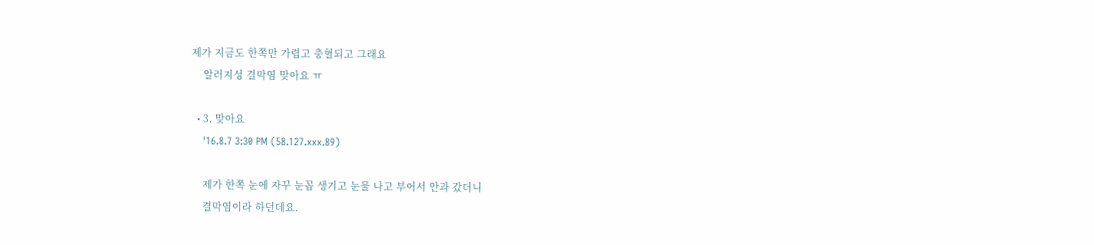제가 지금도 한쪽만 가렵고 충혈되고 그래요
    알러지성 결막염 맞아요 ㅠ

  • 3. 맞아요
    '16.8.7 3:30 PM (58.127.xxx.89)

    제가 한쪽 눈에 자꾸 눈꼽 생기고 눈물 나고 부어서 안과 갔더니
    결막염이라 하던데요.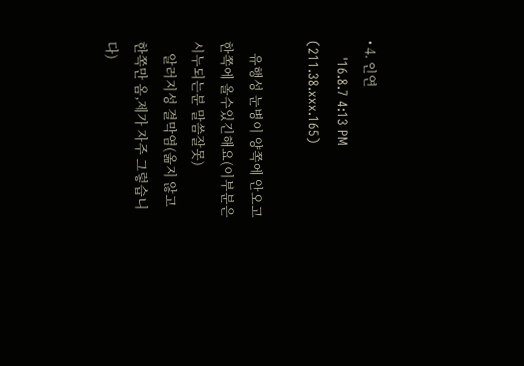• 4. 인연
    '16.8.7 4:13 PM (211.38.xxx.165)

    유행성 눈병이 양쪽에 안오고 한쪽에 올수있긴해요(이부분은 시누되는분 말씀잘못)
    알러지성 결막염(옮지 않고 한쪽만 옴,제가 자주 그렇습니다)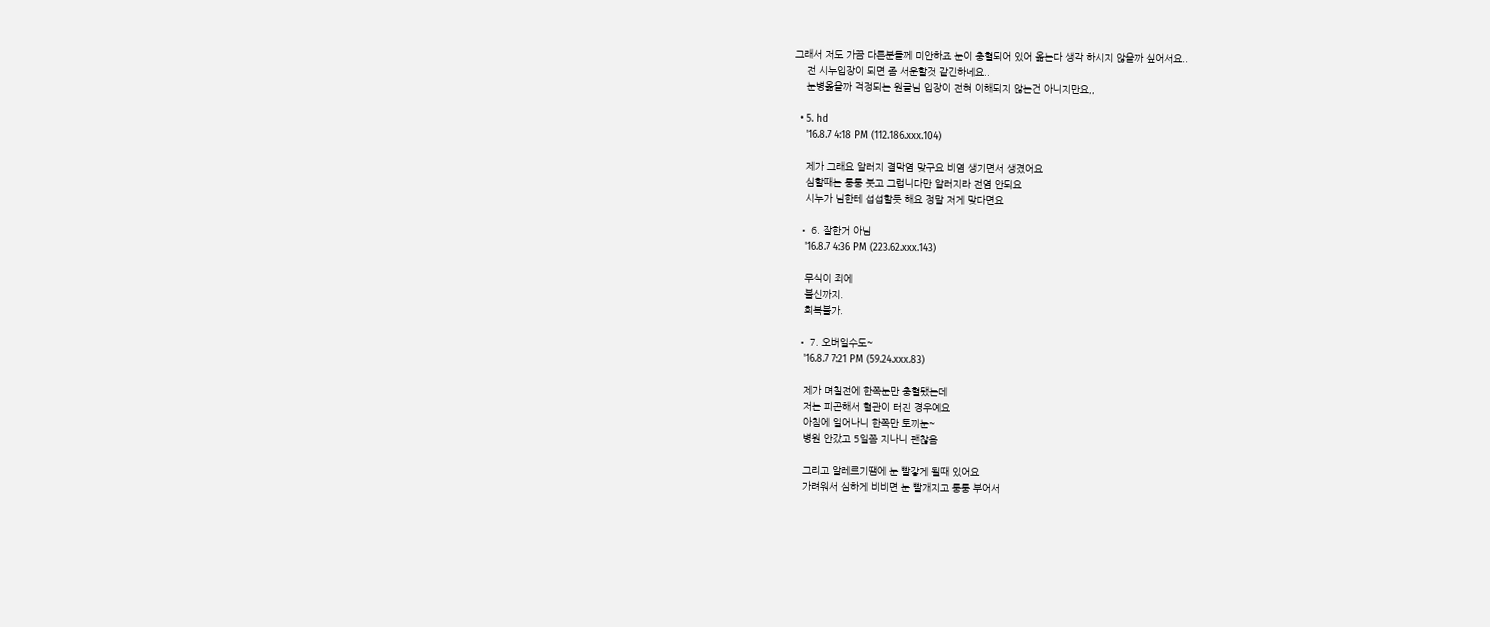그래서 저도 가끔 다른분들께 미안하죠 눈이 충혈되어 있어 옮는다 생각 하시지 않을까 싶어서요..
    전 시누입장이 되면 좀 서운할것 같긴하네요..
    눈병옮을까 걱정되는 원글님 입장이 전혀 이해되지 않는건 아니지만요,,

  • 5. hd
    '16.8.7 4:18 PM (112.186.xxx.104)

    제가 그래요 알러지 결막염 맞구요 비염 생기면서 생겼어요
    심할때는 퉁퉁 붓고 그럽니다만 알러지라 전염 안되요
    시누가 님한테 섭섭할듯 해요 정말 저게 맞다면요

  • 6. 잘한거 아님
    '16.8.7 4:36 PM (223.62.xxx.143)

    무식이 죄에
    불신까지.
    회복불가.

  • 7. 오버일수도~
    '16.8.7 7:21 PM (59.24.xxx.83)

    제가 며칠전에 한쪽눈만 충혈됐는데
    저는 피곤해서 혈관이 터진 경우예요
    아침에 일어나니 한쪽만 토끼눈~
    병원 안갔고 5일쯤 지나니 괜찮음

    그리고 알레르기땜에 눈 빨갛게 될때 있어요
    가려워서 심하게 비비면 눈 빨개지고 퉁퉁 부어서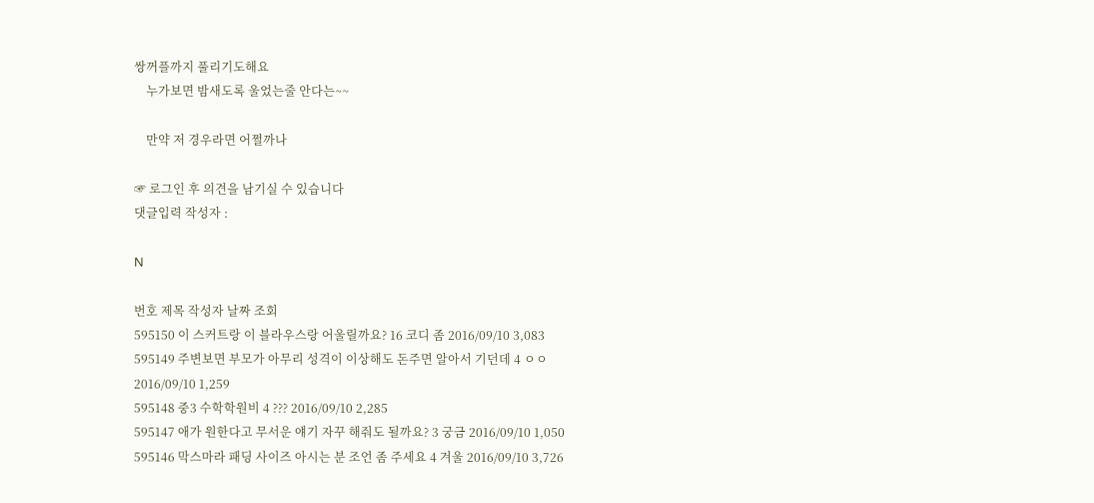쌍꺼플까지 풀리기도해요
    누가보면 밤새도록 울었는줄 안다는~~

    만약 저 경우라면 어쩔까나

☞ 로그인 후 의견을 남기실 수 있습니다
댓글입력 작성자 :

N

번호 제목 작성자 날짜 조회
595150 이 스커트랑 이 블라우스랑 어울릴까요? 16 코디 좀 2016/09/10 3,083
595149 주변보면 부모가 아무리 성격이 이상해도 돈주면 알아서 기던데 4 ㅇㅇ 2016/09/10 1,259
595148 중3 수학학원비 4 ??? 2016/09/10 2,285
595147 애가 원한다고 무서운 얘기 자꾸 해줘도 될까요? 3 궁금 2016/09/10 1,050
595146 막스마라 패딩 사이즈 아시는 분 조언 좀 주세요 4 겨울 2016/09/10 3,726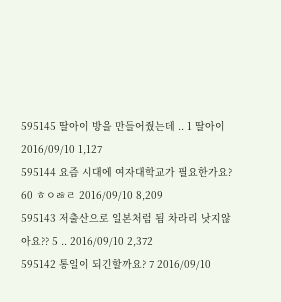595145 딸아이 방을 만들어줬는데 .. 1 딸아이 2016/09/10 1,127
595144 요즘 시대에 여자대학교가 필요한가요? 60 ㅎㅇㅀㄹ 2016/09/10 8,209
595143 저출산으로 일본처럼 됨 차라리 낫지않아요?? 5 .. 2016/09/10 2,372
595142 통일이 되긴할까요? 7 2016/09/10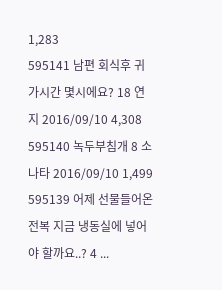1,283
595141 남편 회식후 귀가시간 몇시에요? 18 연지 2016/09/10 4,308
595140 녹두부침개 8 소나타 2016/09/10 1,499
595139 어제 선물들어온 전복 지금 냉동실에 넣어야 할까요..? 4 ...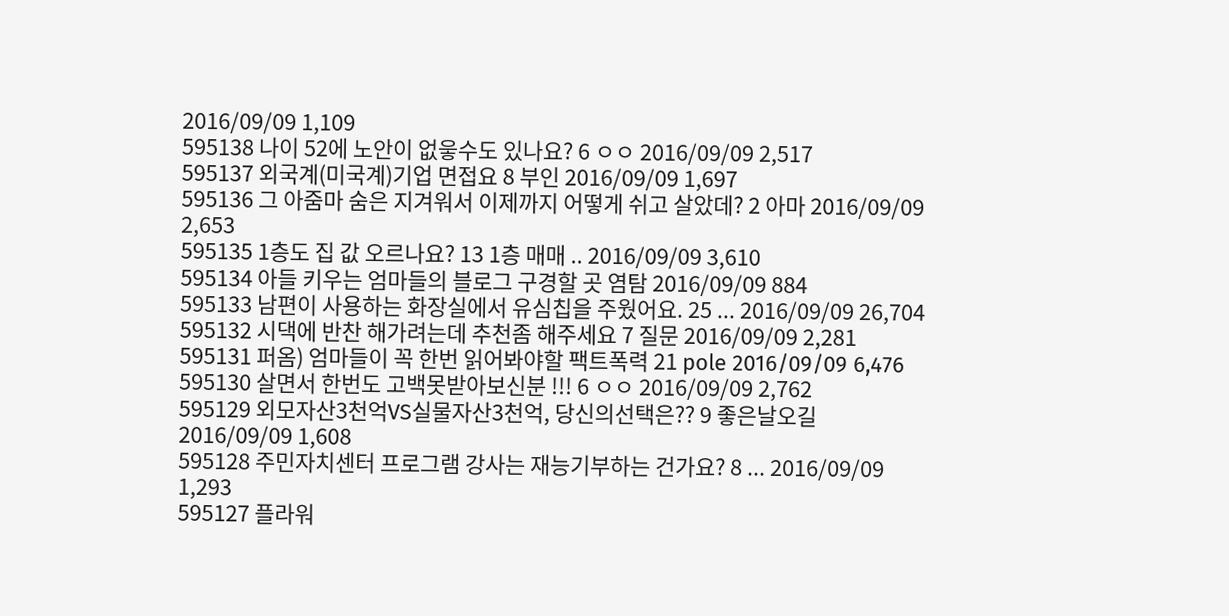2016/09/09 1,109
595138 나이 52에 노안이 없읗수도 있나요? 6 ㅇㅇ 2016/09/09 2,517
595137 외국계(미국계)기업 면접요 8 부인 2016/09/09 1,697
595136 그 아줌마 숨은 지겨워서 이제까지 어떻게 쉬고 살았데? 2 아마 2016/09/09 2,653
595135 1층도 집 값 오르나요? 13 1층 매매 .. 2016/09/09 3,610
595134 아들 키우는 엄마들의 블로그 구경할 곳 염탐 2016/09/09 884
595133 남편이 사용하는 화장실에서 유심칩을 주웠어요. 25 ... 2016/09/09 26,704
595132 시댁에 반찬 해가려는데 추천좀 해주세요 7 질문 2016/09/09 2,281
595131 퍼옴) 엄마들이 꼭 한번 읽어봐야할 팩트폭력 21 pole 2016/09/09 6,476
595130 살면서 한번도 고백못받아보신분 !!! 6 ㅇㅇ 2016/09/09 2,762
595129 외모자산3천억VS실물자산3천억, 당신의선택은?? 9 좋은날오길 2016/09/09 1,608
595128 주민자치센터 프로그램 강사는 재능기부하는 건가요? 8 ... 2016/09/09 1,293
595127 플라워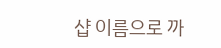샵 이름으로 까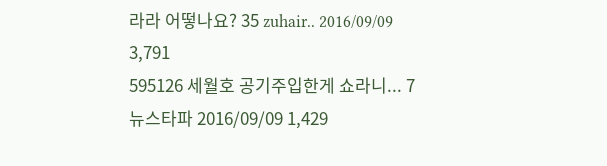라라 어떻나요? 35 zuhair.. 2016/09/09 3,791
595126 세월호 공기주입한게 쇼라니... 7 뉴스타파 2016/09/09 1,429